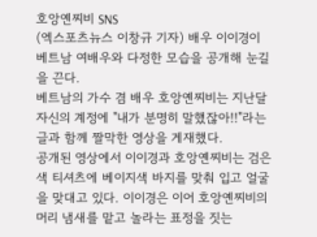호앙옌찌비 SNS
(엑스포츠뉴스 이창규 기자) 배우 이이경이 베트남 여배우와 다정한 모습을 공개해 눈길을 끈다.
베트남의 가수 겸 배우 호앙옌찌비는 지난달 자신의 계정에 "내가 분명히 말했잖아!!"라는 글과 함께 짤막한 영상을 게재했다.
공개된 영상에서 이이경과 호앙옌찌비는 검은색 티셔츠에 베이지색 바지를 맞춰 입고 얼굴을 맞대고 있다. 이이경은 이어 호앙옌찌비의 머리 냄새를 맡고 놀라는 표정을 짓는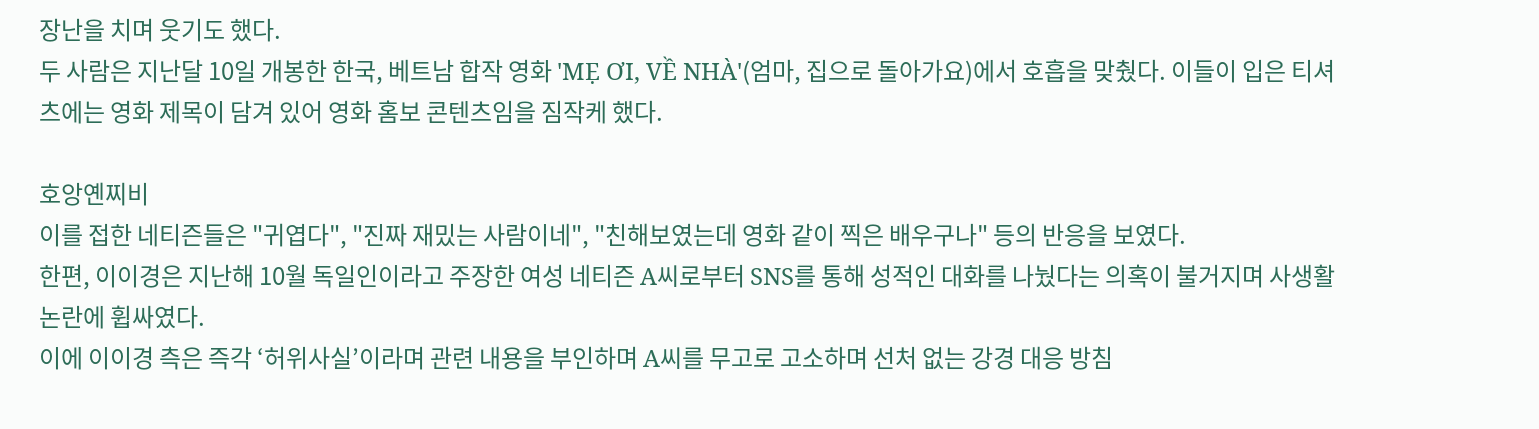장난을 치며 웃기도 했다.
두 사람은 지난달 10일 개봉한 한국, 베트남 합작 영화 'MẸ ƠI, VỀ NHÀ'(엄마, 집으로 돌아가요)에서 호흡을 맞췄다. 이들이 입은 티셔츠에는 영화 제목이 담겨 있어 영화 홈보 콘텐츠임을 짐작케 했다.

호앙옌찌비
이를 접한 네티즌들은 "귀엽다", "진짜 재밌는 사람이네", "친해보였는데 영화 같이 찍은 배우구나" 등의 반응을 보였다.
한편, 이이경은 지난해 10월 독일인이라고 주장한 여성 네티즌 A씨로부터 SNS를 통해 성적인 대화를 나눴다는 의혹이 불거지며 사생활 논란에 휩싸였다.
이에 이이경 측은 즉각 ‘허위사실’이라며 관련 내용을 부인하며 A씨를 무고로 고소하며 선처 없는 강경 대응 방침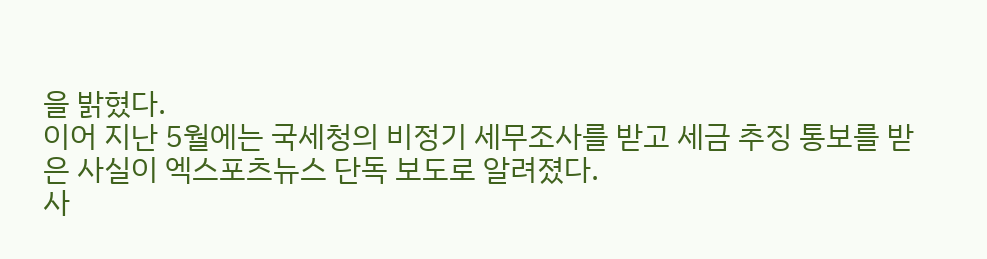을 밝혔다.
이어 지난 5월에는 국세청의 비정기 세무조사를 받고 세금 추징 통보를 받은 사실이 엑스포츠뉴스 단독 보도로 알려졌다.
사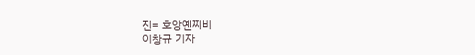진= 호앙옌찌비
이창규 기자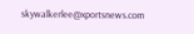skywalkerlee@xportsnews.com